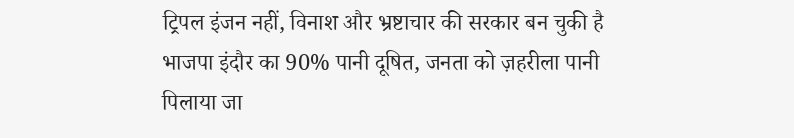ट्रिपल इंजन नहीं, विनाश और भ्रष्टाचार की सरकार बन चुकी है भाजपा इंदौर का 90% पानी दूषित, जनता को ज़हरीला पानी पिलाया जा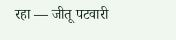रहा — जीतू पटवारी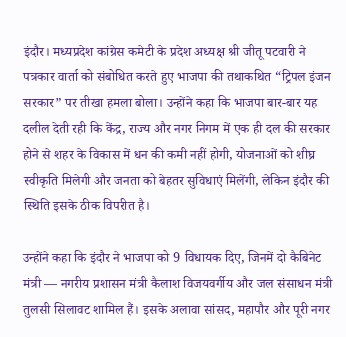इंदौर। मध्यप्रदेश कांग्रेस कमेटी के प्रदेश अध्यक्ष श्री जीतू पटवारी ने पत्रकार वार्ता को संबोधित करते हुए भाजपा की तथाकथित “ट्रिपल इंजन सरकार” पर तीखा हमला बोला। उन्होंने कहा कि भाजपा बार-बार यह दलील देती रही कि केंद्र, राज्य और नगर निगम में एक ही दल की सरकार होने से शहर के विकास में धन की कमी नहीं होगी, योजनाओं को शीघ्र स्वीकृति मिलेगी और जनता को बेहतर सुविधाएं मिलेंगी, लेकिन इंदौर की स्थिति इसके ठीक विपरीत है।

उन्होंने कहा कि इंदौर ने भाजपा को 9 विधायक दिए, जिनमें दो कैबिनेट मंत्री — नगरीय प्रशासन मंत्री कैलाश विजयवर्गीय और जल संसाधन मंत्री तुलसी सिलावट शामिल हैं। इसके अलावा सांसद, महापौर और पूरी नगर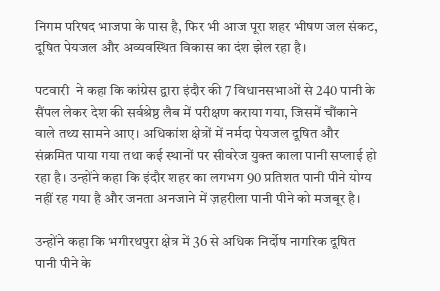निगम परिषद भाजपा के पास है, फिर भी आज पूरा शहर भीषण जल संकट, दूषित पेयजल और अव्यवस्थित विकास का दंश झेल रहा है।

पटवारी  ने कहा कि कांग्रेस द्वारा इंदौर की 7 विधानसभाओं से 240 पानी के सैंपल लेकर देश की सर्वश्रेष्ठ लैब में परीक्षण कराया गया, जिसमें चौंकाने वाले तथ्य सामने आए। अधिकांश क्षेत्रों में नर्मदा पेयजल दूषित और संक्रमित पाया गया तथा कई स्थानों पर सीवरेज युक्त काला पानी सप्लाई हो रहा है। उन्होंने कहा कि इंदौर शहर का लगभग 90 प्रतिशत पानी पीने योग्य नहीं रह गया है और जनता अनजाने में ज़हरीला पानी पीने को मजबूर है।

उन्होंने कहा कि भगीरथपुरा क्षेत्र में 36 से अधिक निर्दोष नागरिक दूषित पानी पीने के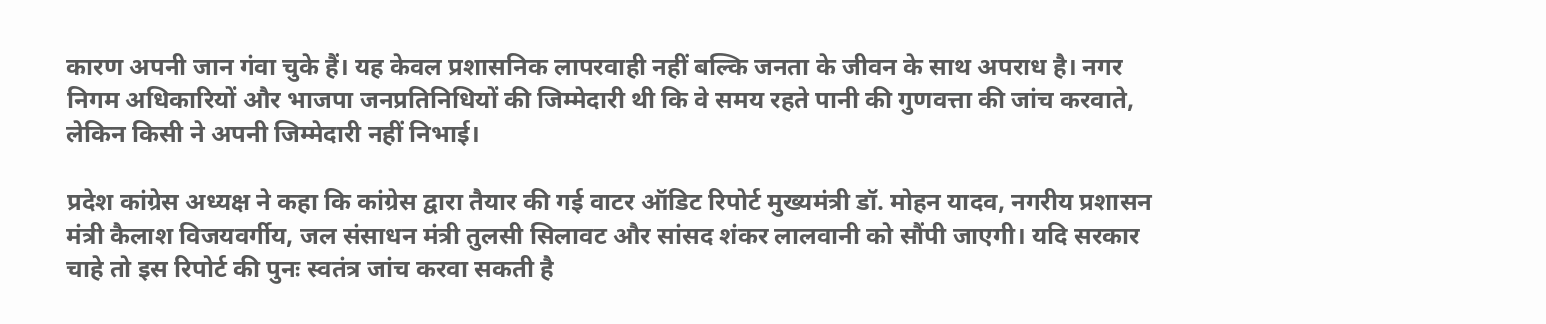कारण अपनी जान गंवा चुके हैं। यह केवल प्रशासनिक लापरवाही नहीं बल्कि जनता के जीवन के साथ अपराध है। नगर निगम अधिकारियों और भाजपा जनप्रतिनिधियों की जिम्मेदारी थी कि वे समय रहते पानी की गुणवत्ता की जांच करवाते, लेकिन किसी ने अपनी जिम्मेदारी नहीं निभाई।

प्रदेश कांग्रेस अध्यक्ष ने कहा कि कांग्रेस द्वारा तैयार की गई वाटर ऑडिट रिपोर्ट मुख्यमंत्री डॉ. मोहन यादव, नगरीय प्रशासन मंत्री कैलाश विजयवर्गीय, जल संसाधन मंत्री तुलसी सिलावट और सांसद शंकर लालवानी को सौंपी जाएगी। यदि सरकार चाहे तो इस रिपोर्ट की पुनः स्वतंत्र जांच करवा सकती है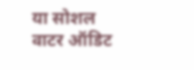या सोशल वाटर ऑडिट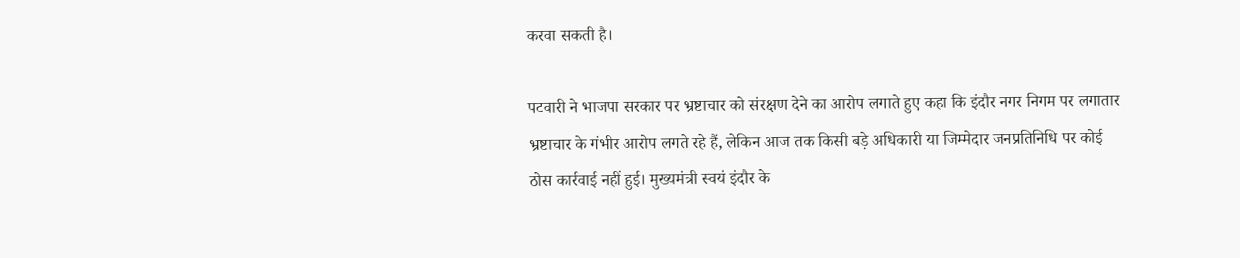करवा सकती है।

पटवारी ने भाजपा सरकार पर भ्रष्टाचार को संरक्षण देने का आरोप लगाते हुए कहा कि इंदौर नगर निगम पर लगातार भ्रष्टाचार के गंभीर आरोप लगते रहे हैं, लेकिन आज तक किसी बड़े अधिकारी या जिम्मेदार जनप्रतिनिधि पर कोई ठोस कार्रवाई नहीं हुई। मुख्यमंत्री स्वयं इंदौर के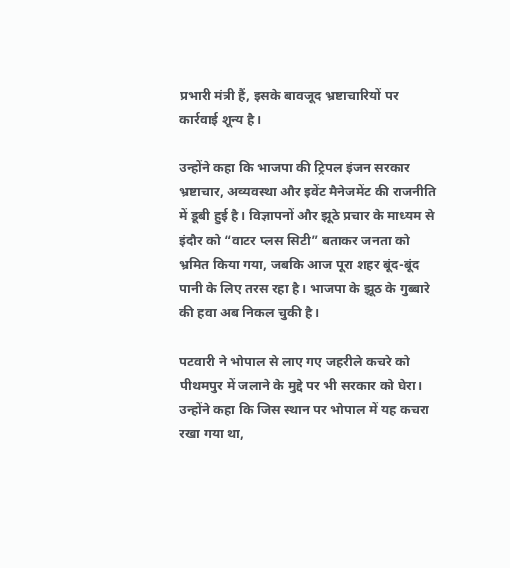प्रभारी मंत्री हैं, इसके बावजूद भ्रष्टाचारियों पर कार्रवाई शून्य है।

उन्होंने कहा कि भाजपा की ट्रिपल इंजन सरकार भ्रष्टाचार, अव्यवस्था और इवेंट मैनेजमेंट की राजनीति में डूबी हुई है। विज्ञापनों और झूठे प्रचार के माध्यम से इंदौर को “वाटर प्लस सिटी” बताकर जनता को भ्रमित किया गया, जबकि आज पूरा शहर बूंद-बूंद पानी के लिए तरस रहा है। भाजपा के झूठ के गुब्बारे की हवा अब निकल चुकी है।

पटवारी ने भोपाल से लाए गए जहरीले कचरे को पीथमपुर में जलाने के मुद्दे पर भी सरकार को घेरा। उन्होंने कहा कि जिस स्थान पर भोपाल में यह कचरा रखा गया था,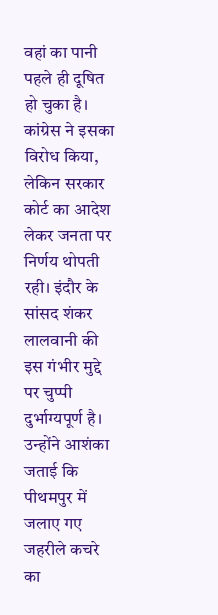वहां का पानी पहले ही दूषित हो चुका है। कांग्रेस ने इसका विरोध किया, लेकिन सरकार कोर्ट का आदेश लेकर जनता पर निर्णय थोपती रही। इंदौर के सांसद शंकर लालवानी की इस गंभीर मुद्दे पर चुप्पी दुर्भाग्यपूर्ण है। उन्होंने आशंका जताई कि पीथमपुर में जलाए गए जहरीले कचरे का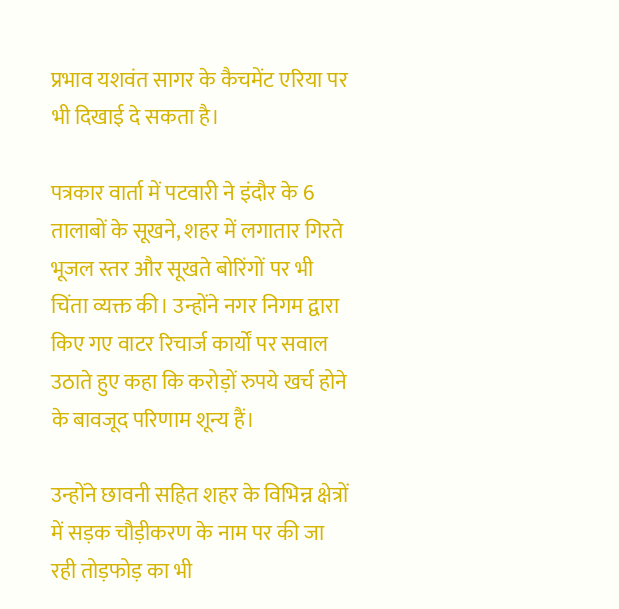प्रभाव यशवंत सागर के कैचमेंट एरिया पर भी दिखाई दे सकता है।

पत्रकार वार्ता में पटवारी ने इंदौर के 6 तालाबों के सूखने, शहर में लगातार गिरते भूजल स्तर और सूखते बोरिंगों पर भी चिंता व्यक्त की। उन्होंने नगर निगम द्वारा किए गए वाटर रिचार्ज कार्यों पर सवाल उठाते हुए कहा कि करोड़ों रुपये खर्च होने के बावजूद परिणाम शून्य हैं।

उन्होंने छावनी सहित शहर के विभिन्न क्षेत्रों में सड़क चौड़ीकरण के नाम पर की जा रही तोड़फोड़ का भी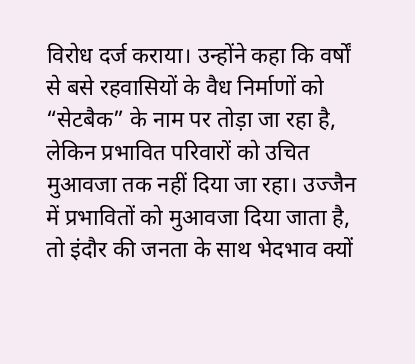विरोध दर्ज कराया। उन्होंने कहा कि वर्षों से बसे रहवासियों के वैध निर्माणों को “सेटबैक” के नाम पर तोड़ा जा रहा है, लेकिन प्रभावित परिवारों को उचित मुआवजा तक नहीं दिया जा रहा। उज्जैन में प्रभावितों को मुआवजा दिया जाता है, तो इंदौर की जनता के साथ भेदभाव क्यों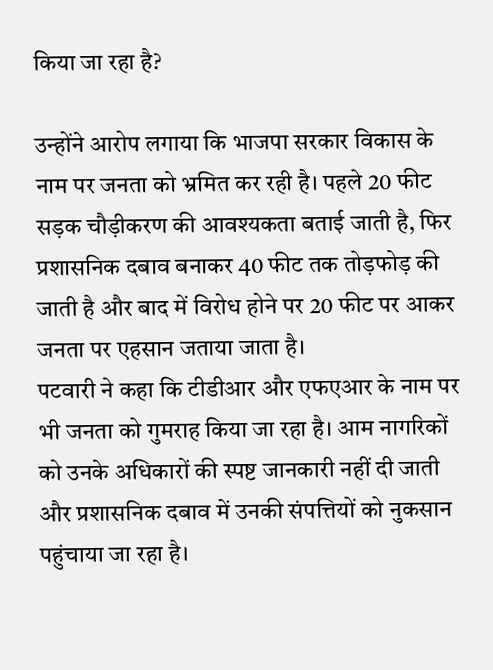किया जा रहा है?

उन्होंने आरोप लगाया कि भाजपा सरकार विकास के नाम पर जनता को भ्रमित कर रही है। पहले 20 फीट सड़क चौड़ीकरण की आवश्यकता बताई जाती है, फिर प्रशासनिक दबाव बनाकर 40 फीट तक तोड़फोड़ की जाती है और बाद में विरोध होने पर 20 फीट पर आकर जनता पर एहसान जताया जाता है।
पटवारी ने कहा कि टीडीआर और एफएआर के नाम पर भी जनता को गुमराह किया जा रहा है। आम नागरिकों को उनके अधिकारों की स्पष्ट जानकारी नहीं दी जाती और प्रशासनिक दबाव में उनकी संपत्तियों को नुकसान पहुंचाया जा रहा है।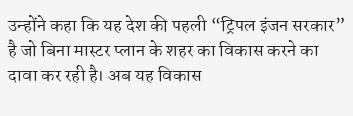उन्होंने कहा कि यह देश की पहली “ट्रिपल इंजन सरकार” है जो बिना मास्टर प्लान के शहर का विकास करने का दावा कर रही है। अब यह विकास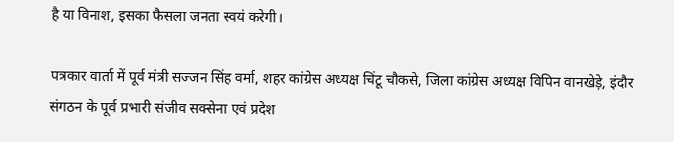है या विनाश, इसका फैसला जनता स्वयं करेगी।

पत्रकार वार्ता में पूर्व मंत्री सज्जन सिंह वर्मा, शहर कांग्रेस अध्यक्ष चिंटू चौकसे, जिला कांग्रेस अध्यक्ष विपिन वानखेड़े, इंदौर संगठन के पूर्व प्रभारी संजीव सक्सेना एवं प्रदेश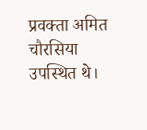प्रवक्ता अमित चौरसिया उपस्थित थे।